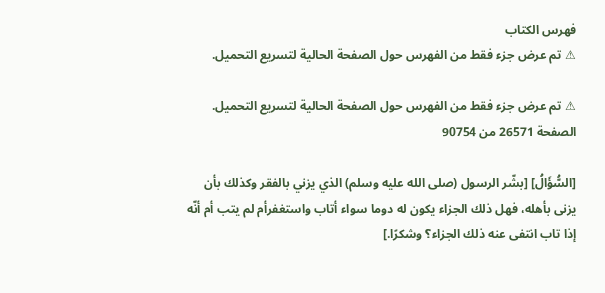فهرس الكتاب
⚠ تم عرض جزء فقط من الفهرس حول الصفحة الحالية لتسريع التحميل.

⚠ تم عرض جزء فقط من الفهرس حول الصفحة الحالية لتسريع التحميل.
الصفحة 26571 من 90754

[السُّؤَالُ] [بشّر الرسول (صلى الله عليه وسلم) الذي يزني بالفقر وكذلك بأن يزنى بأهله، فهل ذلك الجزاء يكون له دوما سواء أتاب واستغفرأم لم يتب أم أنّه إذا تاب انتفى عنه ذلك الجزاء؟ وشكرًا.]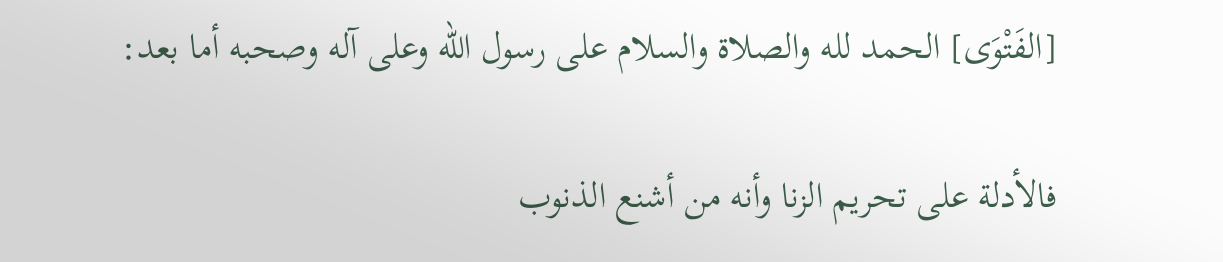[الفَتْوَى] الحمد لله والصلاة والسلام على رسول الله وعلى آله وصحبه أما بعد:

فالأدلة على تحريم الزنا وأنه من أشنع الذنوب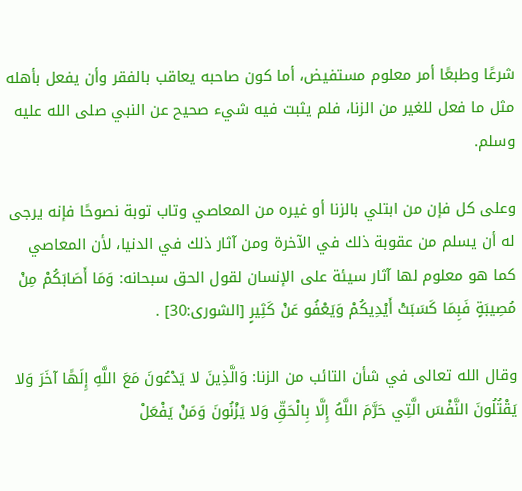شرعًا وطبعًا أمر معلوم مستفيض، أما كون صاحبه يعاقب بالفقر وأن يفعل بأهله مثل ما فعل للغير من الزنا، فلم يثبت فيه شيء صحيح عن النبي صلى الله عليه وسلم.

وعلى كل فإن من ابتلي بالزنا أو غيره من المعاصي وتاب توبة نصوحًا فإنه يرجى له أن يسلم من عقوبة ذلك في الآخرة ومن آثار ذلك في الدنيا، لأن المعاصي كما هو معلوم لها آثار سيئة على الإنسان لقول الحق سبحانه: وَمَا أَصَابَكُمْ مِنْ مُصِيبَةٍ فَبِمَا كَسَبَتْ أَيْدِيكُمْ وَيَعْفُو عَنْ كَثِيرٍ [الشورى:30] .

وقال الله تعالى في شأن التائب من الزنا: وَالَّذِينَ لا يَدْعُونَ مَعَ اللَّهِ إِلَهًا آخَرَ وَلا يَقْتُلُونَ النَّفْسَ الَّتِي حَرَّمَ اللَّهُ إِلَّا بِالْحَقِّ وَلا يَزْنُونَ وَمَنْ يَفْعَلْ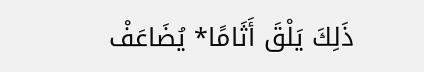ذَلِكَ يَلْقَ أَثَامًا* يُضَاعَفْ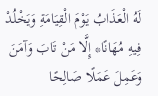لَهُ الْعَذَابُ يَوْمَ الْقِيَامَةِ وَيَخْلُدْ فِيهِ مُهَانًا* إِلَّا مَنْ تَابَ وَآمَنَ وَعَمِلَ عَمَلًا صَالِحًا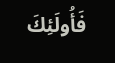فَأُولَئِكَ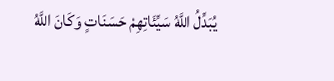يُبَدِّلُ اللَّهُ سَيِّئَاتِهِمْ حَسَنَاتٍ وَكَانَ اللَّهُ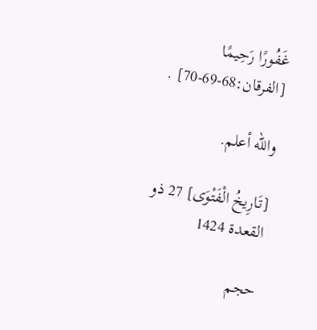غَفُورًا رَحِيمًا [الفرقان:68-69-70] .

والله أعلم.

[تَارِيخُ الْفَتْوَى] 27 ذو القعدة 1424

حجم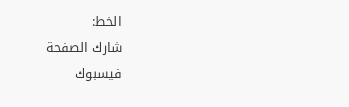الخط:
شارك الصفحة
فيسبوك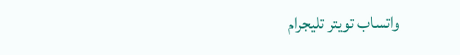واتساب تويتر تليجرام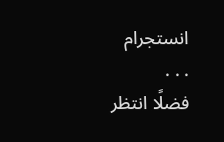انستجرام
. . .
فضلًا انتظر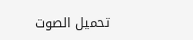تحميل الصوت